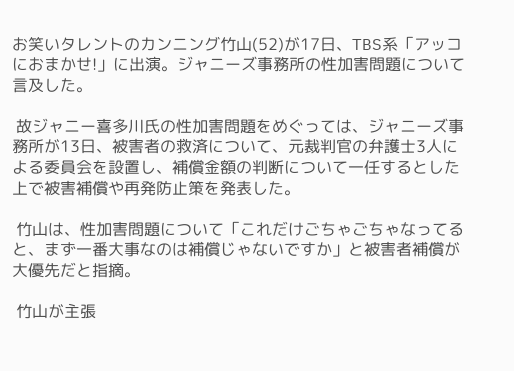お笑いタレントのカンニング竹山(52)が17日、TBS系「アッコにおまかせ!」に出演。ジャニーズ事務所の性加害問題について言及した。

 故ジャニー喜多川氏の性加害問題をめぐっては、ジャニーズ事務所が13日、被害者の救済について、元裁判官の弁護士3人による委員会を設置し、補償金額の判断について一任するとした上で被害補償や再発防止策を発表した。

 竹山は、性加害問題について「これだけごちゃごちゃなってると、まず一番大事なのは補償じゃないですか」と被害者補償が大優先だと指摘。

 竹山が主張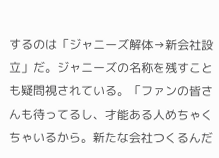するのは「ジャニーズ解体→新会社設立」だ。ジャニーズの名称を残すことも疑問視されている。「ファンの皆さんも待ってるし、才能ある人めちゃくちゃいるから。新たな会社つくるんだ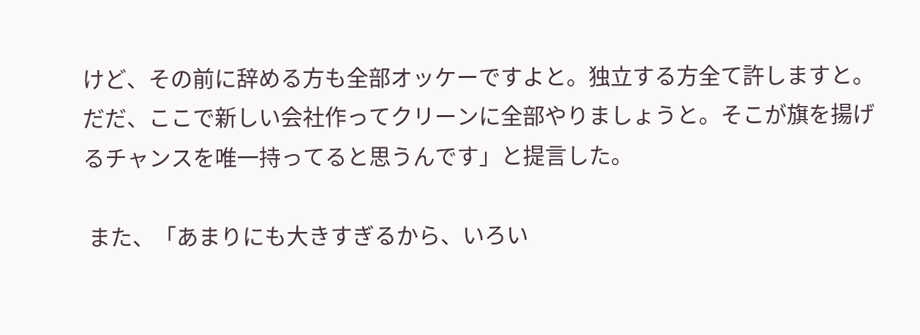けど、その前に辞める方も全部オッケーですよと。独立する方全て許しますと。だだ、ここで新しい会社作ってクリーンに全部やりましょうと。そこが旗を揚げるチャンスを唯一持ってると思うんです」と提言した。

 また、「あまりにも大きすぎるから、いろい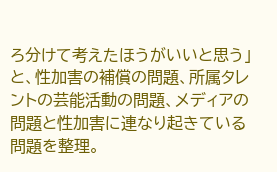ろ分けて考えたほうがいいと思う」と、性加害の補償の問題、所属タレントの芸能活動の問題、メディアの問題と性加害に連なり起きている問題を整理。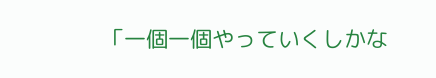「一個一個やっていくしかな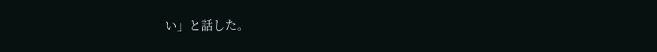い」と話した。